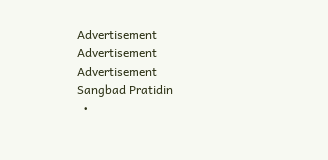Advertisement
Advertisement
Advertisement
Sangbad Pratidin
  •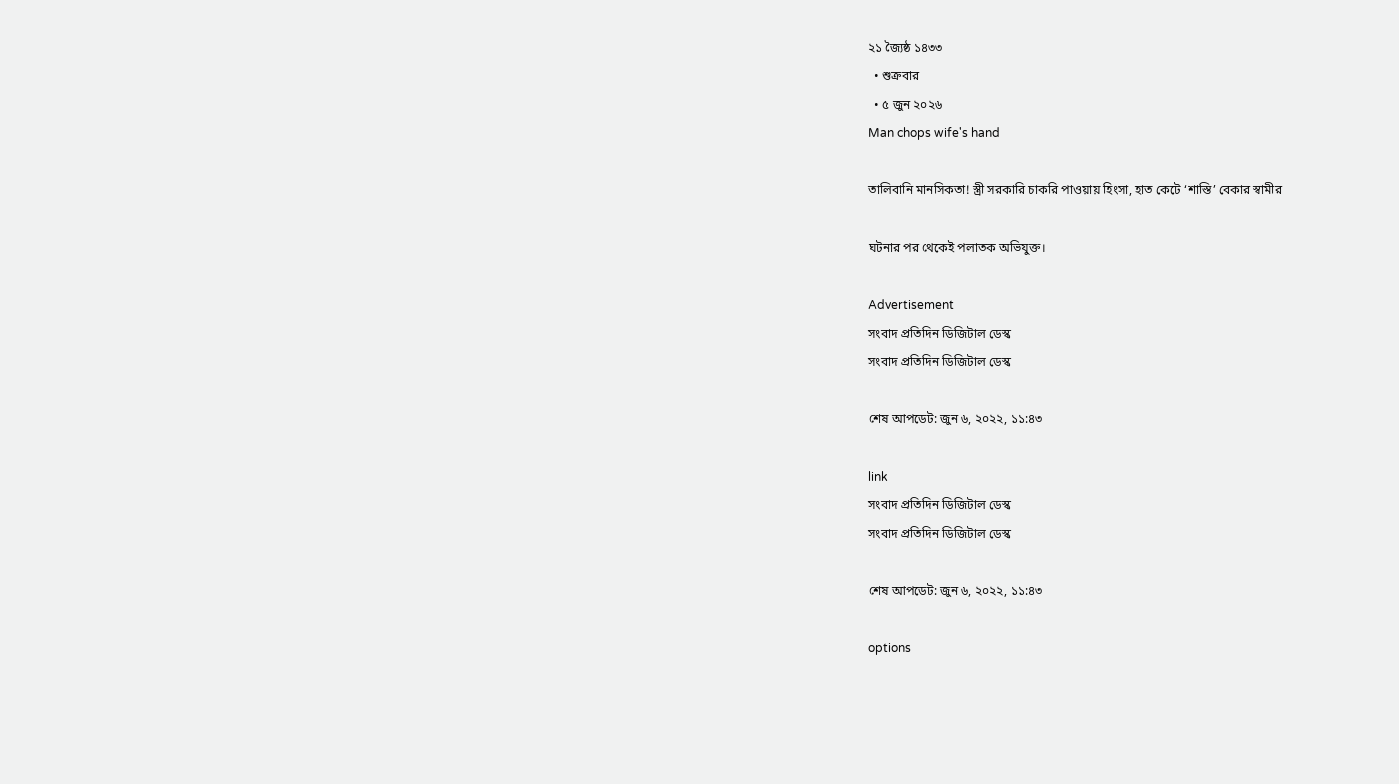২১ জ্যৈষ্ঠ ১৪৩৩
  • শুক্রবার
  • ৫ জুন ২০২৬
Man chops wife's hand

তালিবানি মানসিকতা! স্ত্রী সরকারি চাকরি পাওয়ায় হিংসা, হাত কেটে ‘শাস্তি’ বেকার স্বামীর

ঘটনার পর থেকেই পলাতক অভিযুক্ত।

Advertisement
সংবাদ প্রতিদিন ডিজিটাল ডেস্ক
সংবাদ প্রতিদিন ডিজিটাল ডেস্ক

শেষ আপডেট: জুন ৬, ২০২২, ১১:৪৩

link
সংবাদ প্রতিদিন ডিজিটাল ডেস্ক
সংবাদ প্রতিদিন ডিজিটাল ডেস্ক

শেষ আপডেট: জুন ৬, ২০২২, ১১:৪৩

options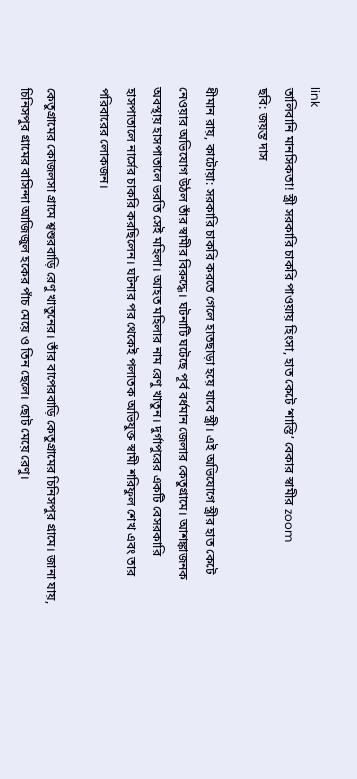link
তালিবানি মানসিকতা! স্ত্রী সরকারি চাকরি পাওয়ায় হিংসা, হাত কেটে ‘শাস্তি’ বেকার স্বামীর zoom
ছবি: জয়ন্ত দাস

ধীমান রায়, কাটোয়া: সরকারি চাকরি করতে গেলে হাতছাড়া হয়ে যাবে স্ত্রী। এই অভিযোগে স্ত্রীর হাত কেটে নেওয়ার অভিযোগ উঠল তাঁর স্বামীর বিরুদ্ধে। ঘটনাটি ঘটেছে পূর্ব বর্ধমান জেলার কেতুগ্রামে। আশঙ্কাজনক অবস্থায় হাসপাতালে ভরতি সেই মহিলা। আহত মহিলার নাম রেণু খাতুন। দুর্গাপুরের একটি বেসরকারি হাসপাতালে নার্সের চাকরি করছিলেন। ঘটনার পর থেকেই পলাতক অভিযুক্ত স্বামী শরিফুল শেখ এবং তার পরিবারের লোকজন।

কেতুগ্রামের কোজলসা গ্রামে শ্বশুরবাড়ি রেণু খাতুনের। তাঁর বাপেরবাড়ি কেতুগ্রামের চিনিসপুর গ্রামে। জানা যায়, চিনিসপুর গ্রামের বাসিন্দা আজিজুল হকের পাঁচ মেয়ে ও তিন ছেলে। ছোট মেয়ে রেণু।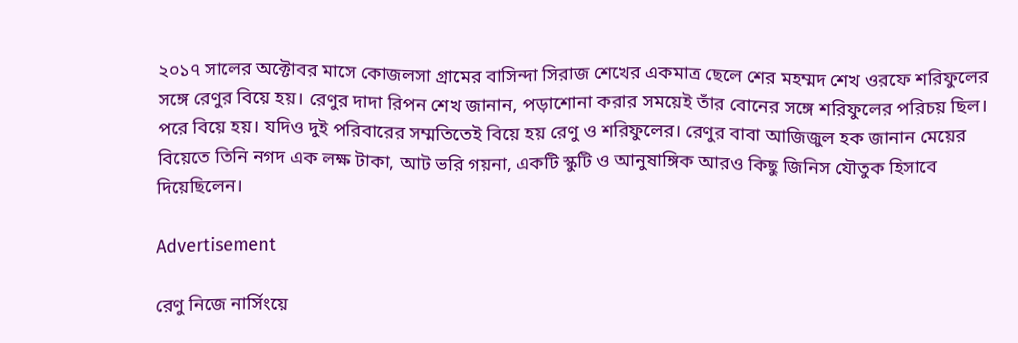২০১৭ সালের অক্টোবর মাসে কোজলসা গ্রামের বাসিন্দা সিরাজ শেখের একমাত্র ছেলে শের মহম্মদ শেখ ওরফে শরিফুলের সঙ্গে রেণুর বিয়ে হয়। রেণুর দাদা রিপন শেখ জানান, পড়াশোনা করার সময়েই তাঁর বোনের সঙ্গে শরিফুলের পরিচয় ছিল। পরে বিয়ে হয়। যদিও দুই পরিবারের সম্মতিতেই বিয়ে হয় রেণু ও শরিফুলের। রেণুর বাবা আজিজুল হক জানান মেয়ের বিয়েতে তিনি নগদ এক লক্ষ টাকা, আট ভরি গয়না, একটি স্কুটি ও আনুষাঙ্গিক আরও কিছু জিনিস যৌতুক হিসাবে দিয়েছিলেন।

Advertisement

রেণু নিজে নার্সিংয়ে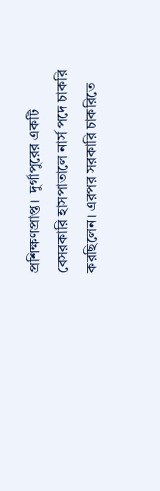প্রশিক্ষণপ্রাপ্ত।  দুর্গাপুরের একটি বেসরকারি হাসপাতালে নার্স পদে চাকরি করছিলেন। এরপর সরকারি চাকরিতে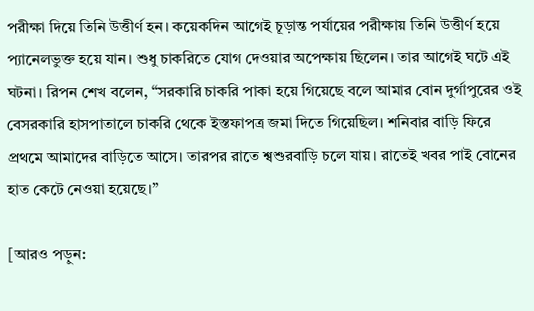পরীক্ষা দিয়ে তিনি উত্তীর্ণ হন। কয়েকদিন আগেই চূড়ান্ত পর্যায়ের পরীক্ষায় তিনি উত্তীর্ণ হয়ে প্যানেলভুক্ত হয়ে যান। শুধু চাকরিতে যোগ দেওয়ার অপেক্ষায় ছিলেন। তার আগেই ঘটে এই ঘটনা। রিপন শেখ বলেন, “সরকারি চাকরি পাকা হয়ে গিয়েছে বলে আমার বোন দুর্গাপুরের ওই বেসরকারি হাসপাতালে চাকরি থেকে ইস্তফাপত্র জমা দিতে গিয়েছিল। শনিবার বাড়ি ফিরে প্রথমে আমাদের বাড়িতে আসে। তারপর রাতে শ্বশুরবাড়ি চলে যায়। রাতেই খবর পাই বোনের হাত কেটে নেওয়া হয়েছে।”

[আরও পড়ুন: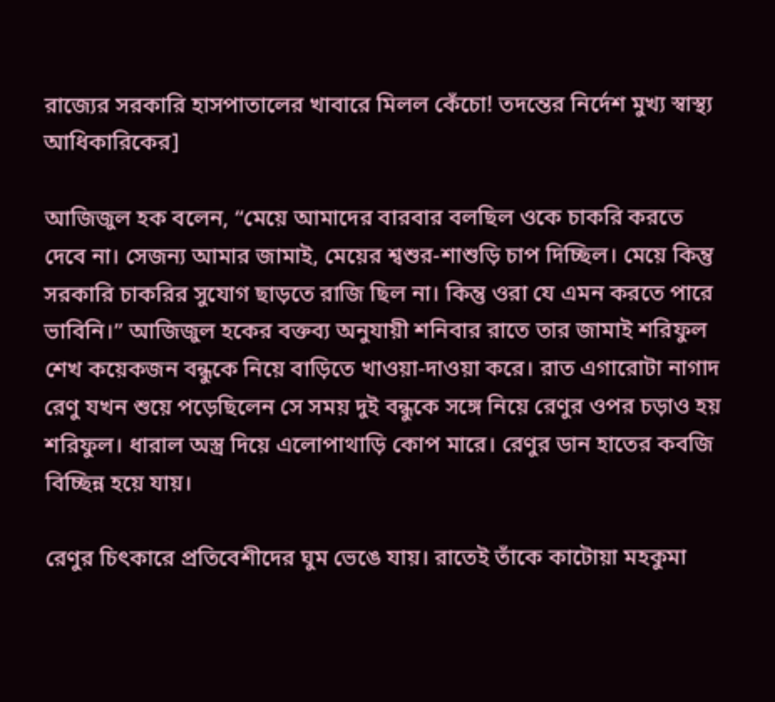রাজ্যের সরকারি হাসপাতালের খাবারে মিলল কেঁচো! তদন্তের নির্দেশ মুখ্য স্বাস্থ্য আধিকারিকের]

আজিজুল হক বলেন, “মেয়ে আমাদের বারবার বলছিল ওকে চাকরি করতে দেবে না। সেজন্য আমার জামাই, মেয়ের শ্বশুর-শাশুড়ি চাপ দিচ্ছিল। মেয়ে কিন্তু সরকারি চাকরির সুযোগ ছাড়তে রাজি ছিল না। কিন্তু ওরা যে এমন করতে পারে ভাবিনি।” আজিজুল হকের বক্তব্য অনুযায়ী শনিবার রাতে তার জামাই শরিফুল শেখ কয়েকজন বন্ধুকে নিয়ে বাড়িতে খাওয়া-দাওয়া করে। রাত এগারোটা নাগাদ রেণু যখন শুয়ে পড়েছিলেন সে সময় দুই বন্ধুকে সঙ্গে নিয়ে রেণুর ওপর চড়াও হয় শরিফুল। ধারাল অস্ত্র দিয়ে এলোপাথাড়ি কোপ মারে। রেণুর ডান হাতের কবজি বিচ্ছিন্ন হয়ে যায়।

রেণুর চিৎকারে প্রতিবেশীদের ঘুম ভেঙে যায়। রাতেই তাঁকে কাটোয়া মহকুমা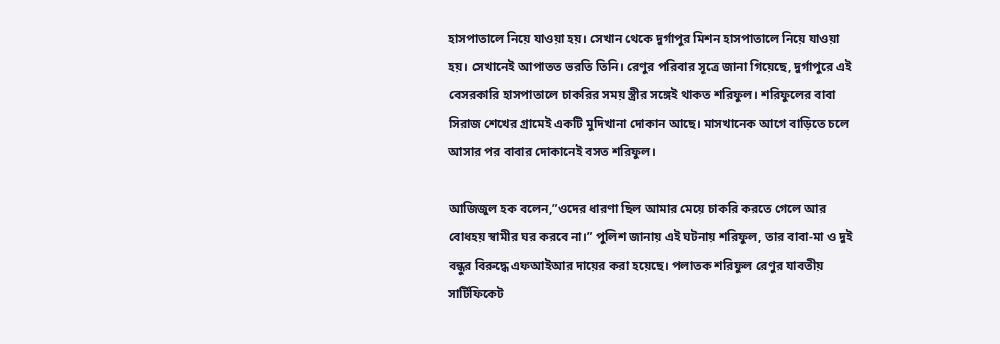হাসপাতালে নিয়ে যাওয়া হয়। সেখান থেকে দুর্গাপুর মিশন হাসপাতালে নিয়ে যাওয়া হয়। সেখানেই আপাতত ভরতি তিনি। রেণুর পরিবার সূত্রে জানা গিয়েছে, দুর্গাপুরে এই বেসরকারি হাসপাতালে চাকরির সময় স্ত্রীর সঙ্গেই থাকত শরিফুল। শরিফুলের বাবা সিরাজ শেখের গ্রামেই একটি মুদিখানা দোকান আছে। মাসখানেক আগে বাড়িতে চলে আসার পর বাবার দোকানেই বসত শরিফুল।

আজিজুল হক বলেন,”ওদের ধারণা ছিল আমার মেয়ে চাকরি করতে গেলে আর বোধহয় স্বামীর ঘর করবে না।” পুলিশ জানায় এই ঘটনায় শরিফুল, তার বাবা-মা ও দুই বন্ধুর বিরুদ্ধে এফআইআর দায়ের করা হয়েছে। পলাতক শরিফুল রেণুর যাবতীয় সার্টিফিকেট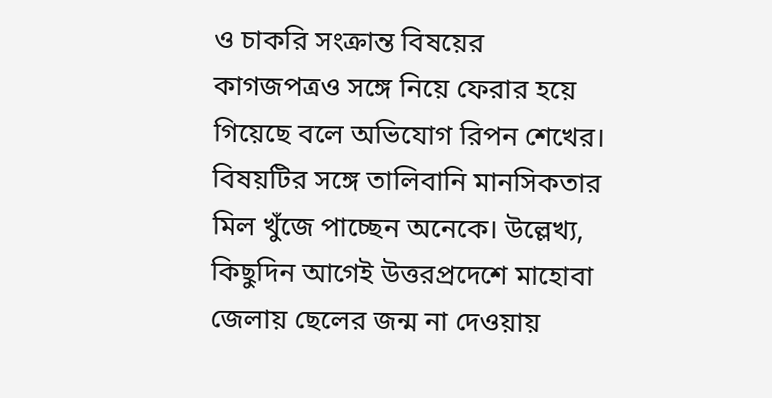ও চাকরি সংক্রান্ত বিষয়ের কাগজপত্রও সঙ্গে নিয়ে ফেরার হয়ে গিয়েছে বলে অভিযোগ রিপন শেখের। বিষয়টির সঙ্গে তালিবানি মানসিকতার মিল খুঁজে পাচ্ছেন অনেকে। উল্লেখ্য, কিছুদিন আগেই উত্তরপ্রদেশে মাহোবা জেলায় ছেলের জন্ম না দেওয়ায়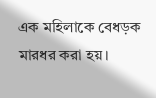এক মহিলাকে বেধড়ক মারধর করা হয়।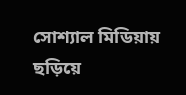সোশ্যাল মিডিয়ায় ছড়িয়ে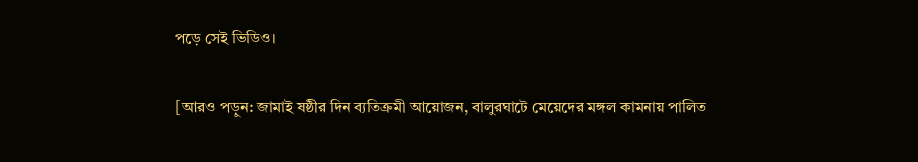পড়ে সেই ভিডিও।

[আরও পড়ুন: জামাই ষষ্ঠীর দিন ব্যতিক্রমী আয়োজন, বালুরঘাটে মেয়েদের মঙ্গল কামনায় পালিত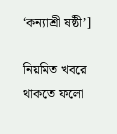‘কন্যাশ্রী ষষ্ঠী’]

নিয়মিত খবরে থাকতে ফলো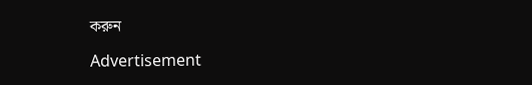করুন

Advertisement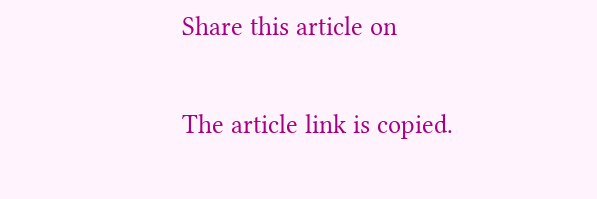Share this article on

The article link is copied.